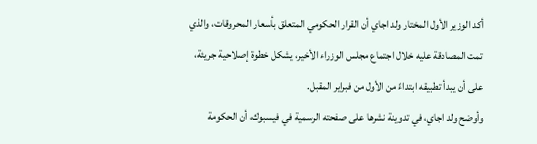أكد الوزير الأول المختار ولد اجاي أن القرار الحكومي المتعلق بأسعار المحروقات، والذي تمت المصادقة عليه خلال اجتماع مجلس الوزراء الأخير، يشكل خطوة إصلاحية جريئة، على أن يبدأ تطبيقه ابتداءً من الأول من فبراير المقبل.
وأوضح ولد اجاي، في تدوينة نشرها على صفحته الرسمية في فيسبوك، أن الحكومة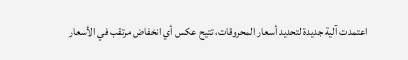اعتمدت آلية جديدة لتحديد أسعار المحروقات، تتيح عكس أي انخفاض مرتقب في الأسعار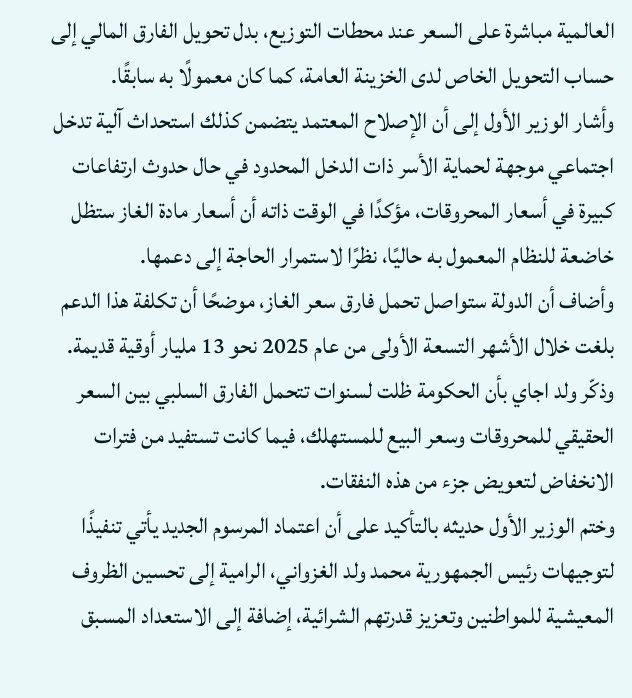العالمية مباشرة على السعر عند محطات التوزيع، بدل تحويل الفارق المالي إلى حساب التحويل الخاص لدى الخزينة العامة، كما كان معمولًا به سابقًا.
وأشار الوزير الأول إلى أن الإصلاح المعتمد يتضمن كذلك استحداث آلية تدخل اجتماعي موجهة لحماية الأسر ذات الدخل المحدود في حال حدوث ارتفاعات كبيرة في أسعار المحروقات، مؤكدًا في الوقت ذاته أن أسعار مادة الغاز ستظل خاضعة للنظام المعمول به حاليًا، نظرًا لاستمرار الحاجة إلى دعمها.
وأضاف أن الدولة ستواصل تحمل فارق سعر الغاز، موضحًا أن تكلفة هذا الدعم بلغت خلال الأشهر التسعة الأولى من عام 2025 نحو 13 مليار أوقية قديمة.
وذكّر ولد اجاي بأن الحكومة ظلت لسنوات تتحمل الفارق السلبي بين السعر الحقيقي للمحروقات وسعر البيع للمستهلك، فيما كانت تستفيد من فترات الانخفاض لتعويض جزء من هذه النفقات.
وختم الوزير الأول حديثه بالتأكيد على أن اعتماد المرسوم الجديد يأتي تنفيذًا لتوجيهات رئيس الجمهورية محمد ولد الغزواني، الرامية إلى تحسين الظروف المعيشية للمواطنين وتعزيز قدرتهم الشرائية، إضافة إلى الاستعداد المسبق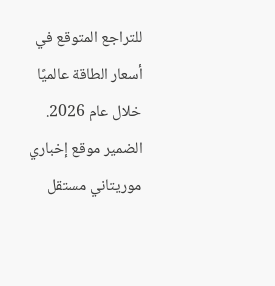للتراجع المتوقع في أسعار الطاقة عالميًا خلال عام 2026.
الضمير موقع إخباري موريتاني مستقل